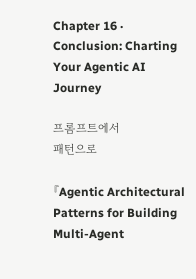Chapter 16 · Conclusion: Charting Your Agentic AI Journey

프롬프트에서
패턴으로

『Agentic Architectural Patterns for Building Multi-Agent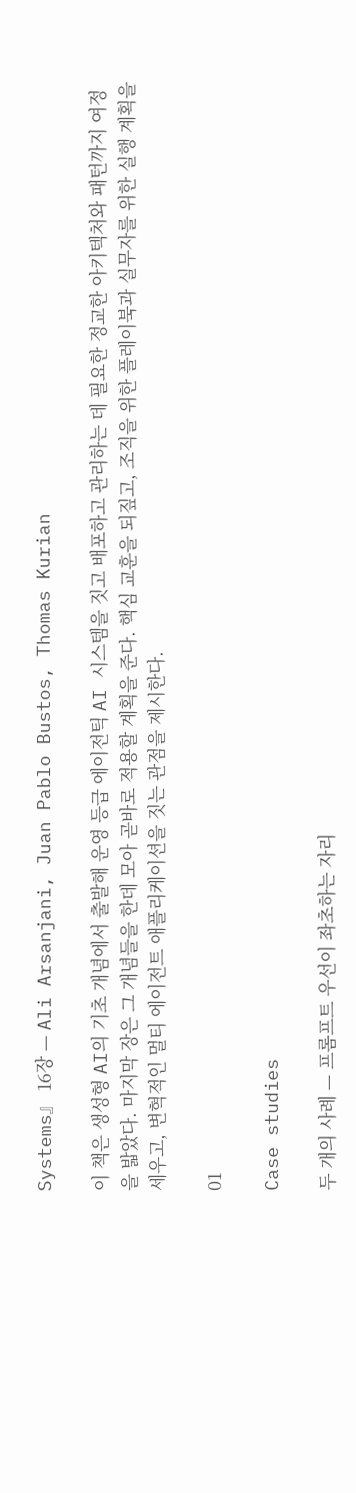Systems』 16장 — Ali Arsanjani, Juan Pablo Bustos, Thomas Kurian

이 책은 생성형 AI의 기초 개념에서 출발해 운영 등급 에이전틱 AI 시스템을 짓고 배포하고 관리하는 데 필요한 정교한 아키텍처와 패턴까지 여정을 밟았다. 마지막 장은 그 개념들을 한데 모아 곧바로 적용할 계획을 준다. 핵심 교훈을 되짚고, 조직을 위한 플레이북과 실무자를 위한 실행 계획을 세우고, 변혁적인 멀티 에이전트 애플리케이션을 짓는 관점을 제시한다.

01

Case studies

두 개의 사례 — 프롬프트 우선이 좌초하는 자리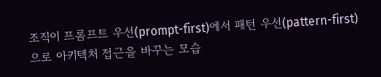조직이 프롬프트 우선(prompt-first)에서 패턴 우선(pattern-first)으로 아키텍처 접근을 바꾸는 모습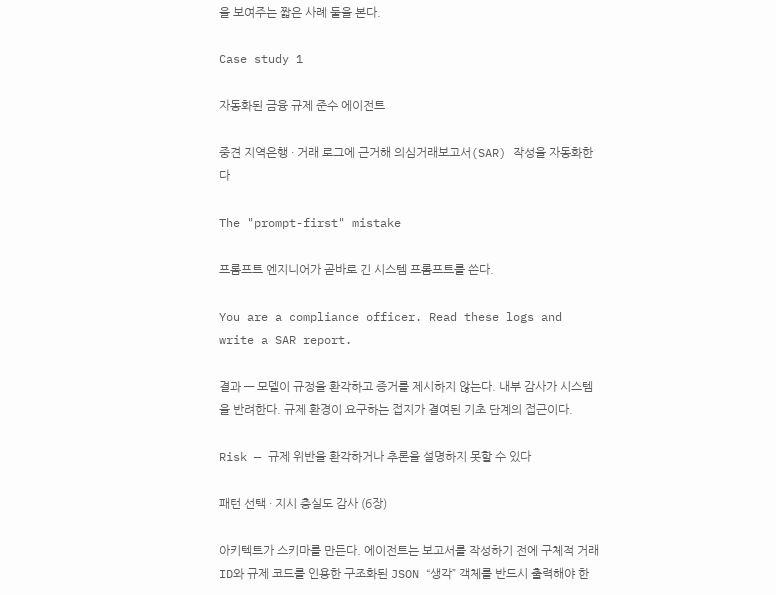을 보여주는 짧은 사례 둘을 본다.

Case study 1

자동화된 금융 규제 준수 에이전트

중견 지역은행 · 거래 로그에 근거해 의심거래보고서(SAR) 작성을 자동화한다

The "prompt-first" mistake

프롬프트 엔지니어가 곧바로 긴 시스템 프롬프트를 쓴다.

You are a compliance officer. Read these logs and write a SAR report.

결과 — 모델이 규정을 환각하고 증거를 제시하지 않는다. 내부 감사가 시스템을 반려한다. 규제 환경이 요구하는 접지가 결여된 기초 단계의 접근이다.

Risk — 규제 위반을 환각하거나 추론을 설명하지 못할 수 있다

패턴 선택 · 지시 충실도 감사 (6장)

아키텍트가 스키마를 만든다. 에이전트는 보고서를 작성하기 전에 구체적 거래 ID와 규제 코드를 인용한 구조화된 JSON “생각” 객체를 반드시 출력해야 한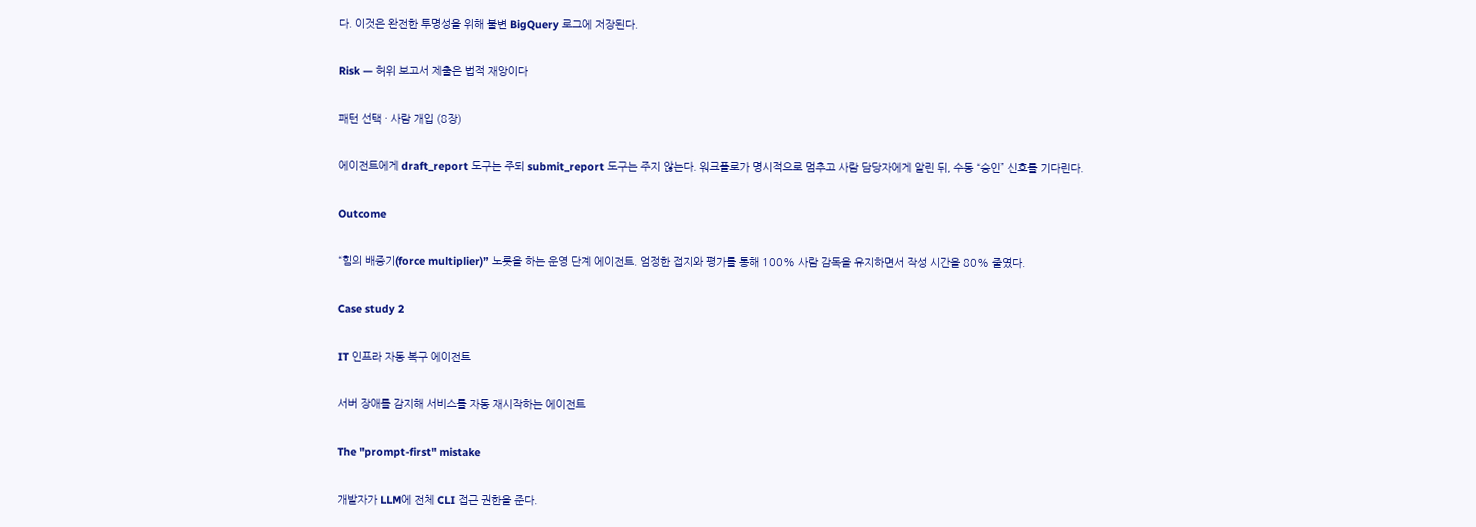다. 이것은 완전한 투명성을 위해 불변 BigQuery 로그에 저장된다.

Risk — 허위 보고서 제출은 법적 재앙이다

패턴 선택 · 사람 개입 (8장)

에이전트에게 draft_report 도구는 주되 submit_report 도구는 주지 않는다. 워크플로가 명시적으로 멈추고 사람 담당자에게 알린 뒤, 수동 “승인” 신호를 기다린다.

Outcome

“힘의 배증기(force multiplier)” 노릇을 하는 운영 단계 에이전트. 엄정한 접지와 평가를 통해 100% 사람 감독을 유지하면서 작성 시간을 80% 줄였다.

Case study 2

IT 인프라 자동 복구 에이전트

서버 장애를 감지해 서비스를 자동 재시작하는 에이전트

The "prompt-first" mistake

개발자가 LLM에 전체 CLI 접근 권한을 준다.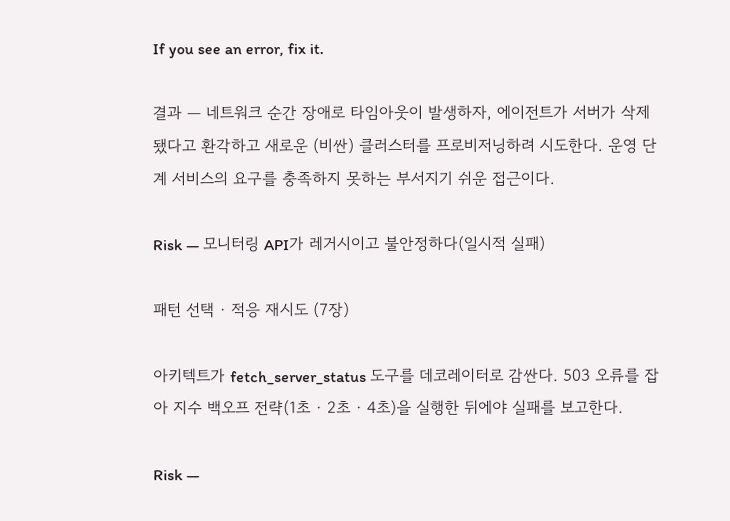If you see an error, fix it.

결과 — 네트워크 순간 장애로 타임아웃이 발생하자, 에이전트가 서버가 삭제됐다고 환각하고 새로운 (비싼) 클러스터를 프로비저닝하려 시도한다. 운영 단계 서비스의 요구를 충족하지 못하는 부서지기 쉬운 접근이다.

Risk — 모니터링 API가 레거시이고 불안정하다(일시적 실패)

패턴 선택 · 적응 재시도 (7장)

아키텍트가 fetch_server_status 도구를 데코레이터로 감싼다. 503 오류를 잡아 지수 백오프 전략(1초 · 2초 · 4초)을 실행한 뒤에야 실패를 보고한다.

Risk —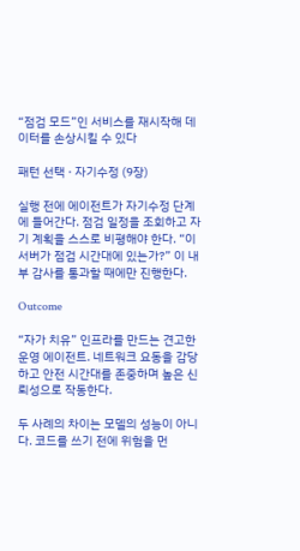“점검 모드”인 서비스를 재시작해 데이터를 손상시킬 수 있다

패턴 선택 · 자기수정 (9장)

실행 전에 에이전트가 자기수정 단계에 들어간다. 점검 일정을 조회하고 자기 계획을 스스로 비평해야 한다. “이 서버가 점검 시간대에 있는가?” 이 내부 감사를 통과할 때에만 진행한다.

Outcome

“자가 치유” 인프라를 만드는 견고한 운영 에이전트. 네트워크 요동을 감당하고 안전 시간대를 존중하며 높은 신뢰성으로 작동한다.

두 사례의 차이는 모델의 성능이 아니다. 코드를 쓰기 전에 위험을 먼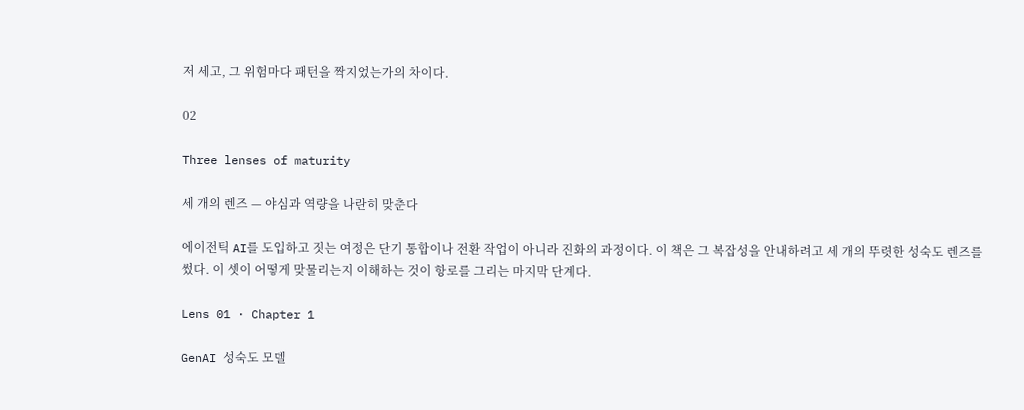저 세고, 그 위험마다 패턴을 짝지었는가의 차이다.

02

Three lenses of maturity

세 개의 렌즈 — 야심과 역량을 나란히 맞춘다

에이전틱 AI를 도입하고 짓는 여정은 단기 통합이나 전환 작업이 아니라 진화의 과정이다. 이 책은 그 복잡성을 안내하려고 세 개의 뚜렷한 성숙도 렌즈를 썼다. 이 셋이 어떻게 맞물리는지 이해하는 것이 항로를 그리는 마지막 단계다.

Lens 01 · Chapter 1

GenAI 성숙도 모델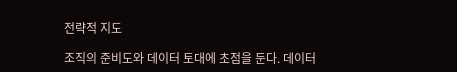전략적 지도

조직의 준비도와 데이터 토대에 초점을 둔다. 데이터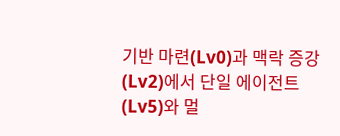기반 마련(Lv0)과 맥락 증강(Lv2)에서 단일 에이전트(Lv5)와 멀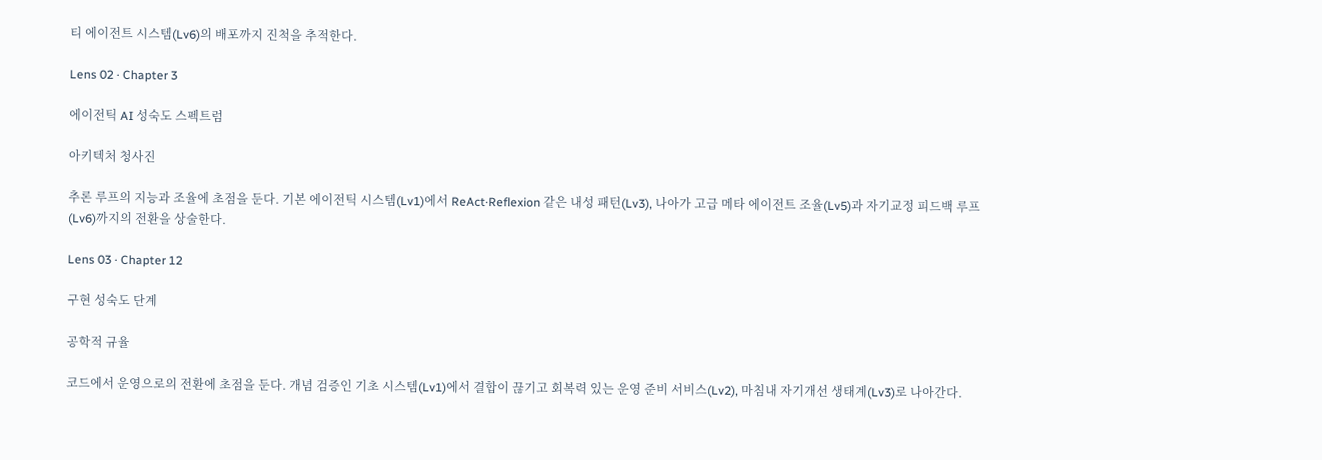티 에이전트 시스템(Lv6)의 배포까지 진척을 추적한다.

Lens 02 · Chapter 3

에이전틱 AI 성숙도 스펙트럼

아키텍처 청사진

추론 루프의 지능과 조율에 초점을 둔다. 기본 에이전틱 시스템(Lv1)에서 ReAct·Reflexion 같은 내성 패턴(Lv3), 나아가 고급 메타 에이전트 조율(Lv5)과 자기교정 피드백 루프(Lv6)까지의 전환을 상술한다.

Lens 03 · Chapter 12

구현 성숙도 단계

공학적 규율

코드에서 운영으로의 전환에 초점을 둔다. 개념 검증인 기초 시스템(Lv1)에서 결합이 끊기고 회복력 있는 운영 준비 서비스(Lv2), 마침내 자기개선 생태계(Lv3)로 나아간다.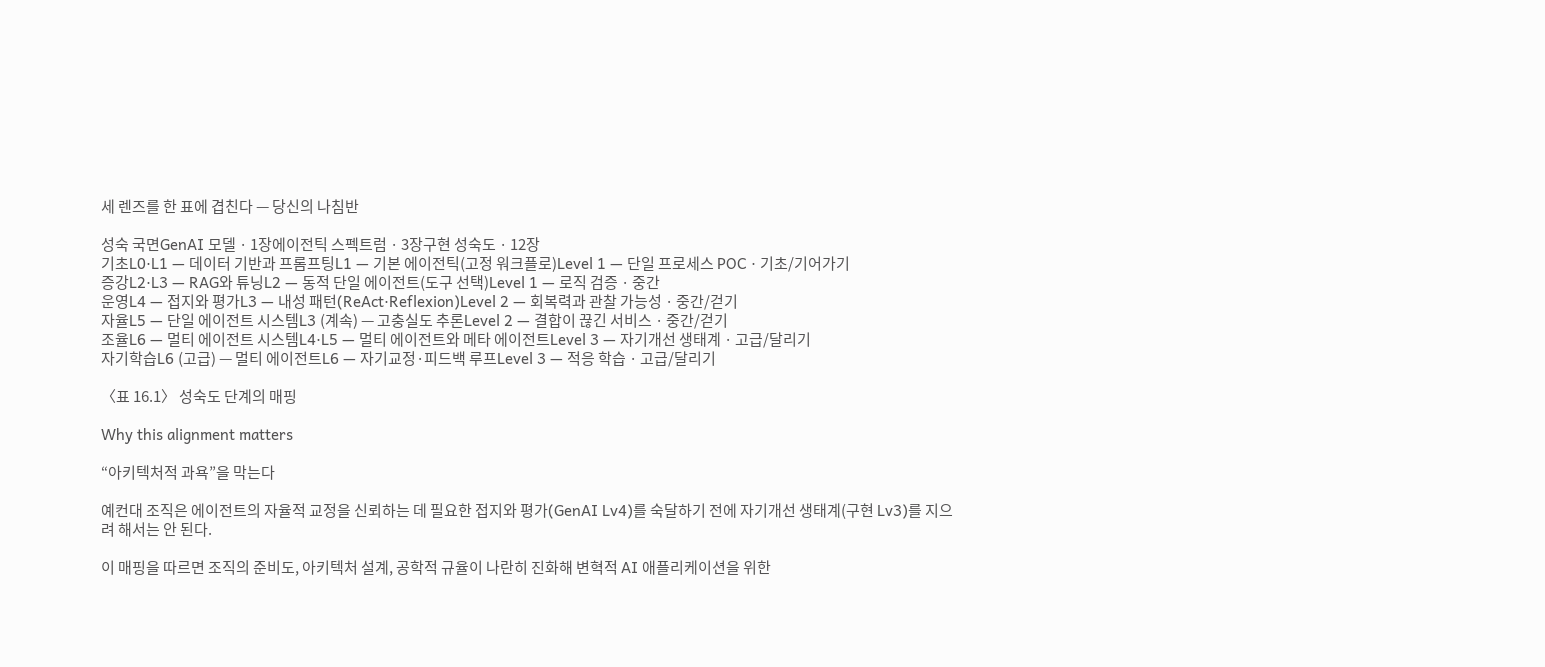세 렌즈를 한 표에 겹친다 — 당신의 나침반

성숙 국면GenAI 모델 · 1장에이전틱 스펙트럼 · 3장구현 성숙도 · 12장
기초L0·L1 — 데이터 기반과 프롬프팅L1 — 기본 에이전틱(고정 워크플로)Level 1 — 단일 프로세스 POC · 기초/기어가기
증강L2·L3 — RAG와 튜닝L2 — 동적 단일 에이전트(도구 선택)Level 1 — 로직 검증 · 중간
운영L4 — 접지와 평가L3 — 내성 패턴(ReAct·Reflexion)Level 2 — 회복력과 관찰 가능성 · 중간/걷기
자율L5 — 단일 에이전트 시스템L3 (계속) — 고충실도 추론Level 2 — 결합이 끊긴 서비스 · 중간/걷기
조율L6 — 멀티 에이전트 시스템L4·L5 — 멀티 에이전트와 메타 에이전트Level 3 — 자기개선 생태계 · 고급/달리기
자기학습L6 (고급) — 멀티 에이전트L6 — 자기교정·피드백 루프Level 3 — 적응 학습 · 고급/달리기

〈표 16.1〉 성숙도 단계의 매핑

Why this alignment matters

“아키텍처적 과욕”을 막는다

예컨대 조직은 에이전트의 자율적 교정을 신뢰하는 데 필요한 접지와 평가(GenAI Lv4)를 숙달하기 전에 자기개선 생태계(구현 Lv3)를 지으려 해서는 안 된다.

이 매핑을 따르면 조직의 준비도, 아키텍처 설계, 공학적 규율이 나란히 진화해 변혁적 AI 애플리케이션을 위한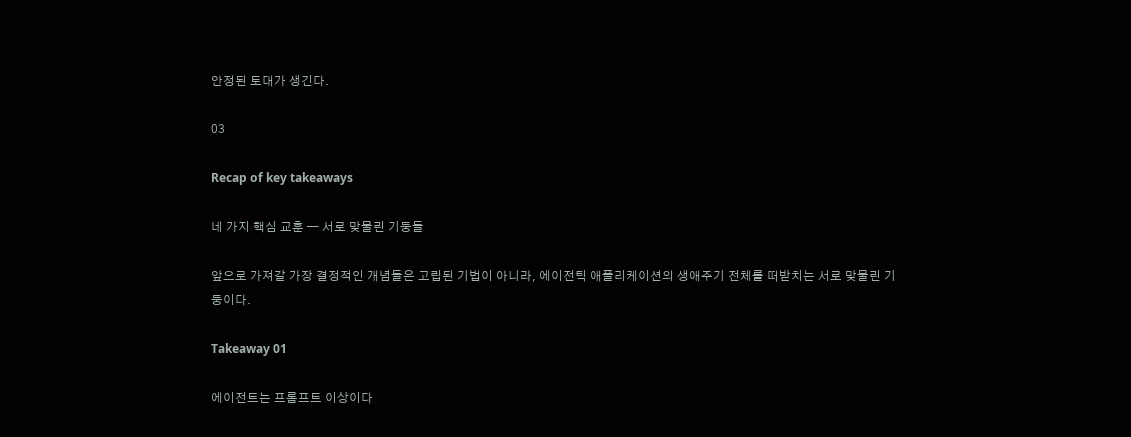안정된 토대가 생긴다.

03

Recap of key takeaways

네 가지 핵심 교훈 — 서로 맞물린 기둥들

앞으로 가져갈 가장 결정적인 개념들은 고립된 기법이 아니라, 에이전틱 애플리케이션의 생애주기 전체를 떠받치는 서로 맞물린 기둥이다.

Takeaway 01

에이전트는 프롬프트 이상이다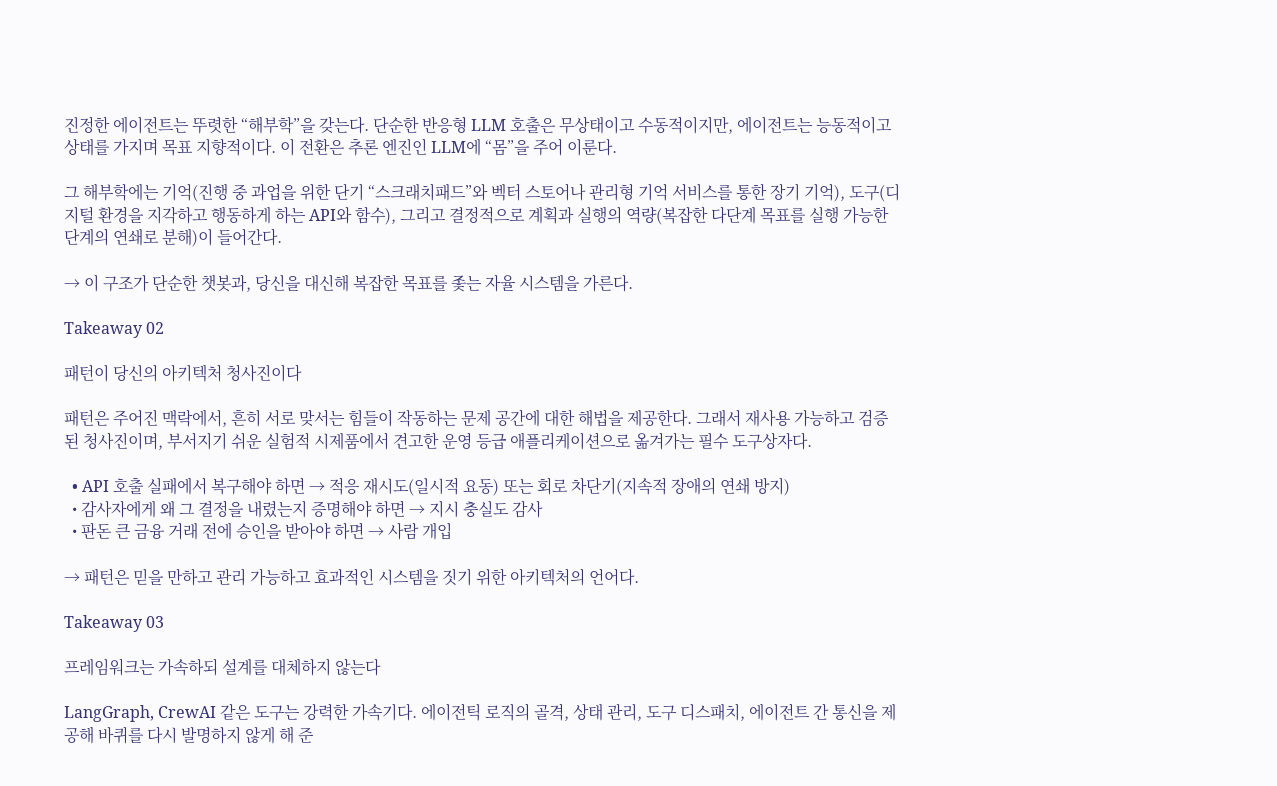진정한 에이전트는 뚜렷한 “해부학”을 갖는다. 단순한 반응형 LLM 호출은 무상태이고 수동적이지만, 에이전트는 능동적이고 상태를 가지며 목표 지향적이다. 이 전환은 추론 엔진인 LLM에 “몸”을 주어 이룬다.

그 해부학에는 기억(진행 중 과업을 위한 단기 “스크래치패드”와 벡터 스토어나 관리형 기억 서비스를 통한 장기 기억), 도구(디지털 환경을 지각하고 행동하게 하는 API와 함수), 그리고 결정적으로 계획과 실행의 역량(복잡한 다단계 목표를 실행 가능한 단계의 연쇄로 분해)이 들어간다.

→ 이 구조가 단순한 챗봇과, 당신을 대신해 복잡한 목표를 좇는 자율 시스템을 가른다.

Takeaway 02

패턴이 당신의 아키텍처 청사진이다

패턴은 주어진 맥락에서, 흔히 서로 맞서는 힘들이 작동하는 문제 공간에 대한 해법을 제공한다. 그래서 재사용 가능하고 검증된 청사진이며, 부서지기 쉬운 실험적 시제품에서 견고한 운영 등급 애플리케이션으로 옮겨가는 필수 도구상자다.

  • API 호출 실패에서 복구해야 하면 → 적응 재시도(일시적 요동) 또는 회로 차단기(지속적 장애의 연쇄 방지)
  • 감사자에게 왜 그 결정을 내렸는지 증명해야 하면 → 지시 충실도 감사
  • 판돈 큰 금융 거래 전에 승인을 받아야 하면 → 사람 개입

→ 패턴은 믿을 만하고 관리 가능하고 효과적인 시스템을 짓기 위한 아키텍처의 언어다.

Takeaway 03

프레임워크는 가속하되 설계를 대체하지 않는다

LangGraph, CrewAI 같은 도구는 강력한 가속기다. 에이전틱 로직의 골격, 상태 관리, 도구 디스패치, 에이전트 간 통신을 제공해 바퀴를 다시 발명하지 않게 해 준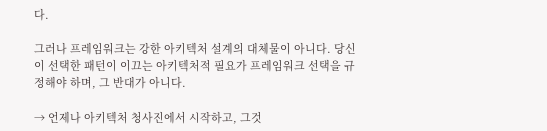다.

그러나 프레임워크는 강한 아키텍처 설계의 대체물이 아니다. 당신이 선택한 패턴이 이끄는 아키텍처적 필요가 프레임워크 선택을 규정해야 하며, 그 반대가 아니다.

→ 언제나 아키텍처 청사진에서 시작하고, 그것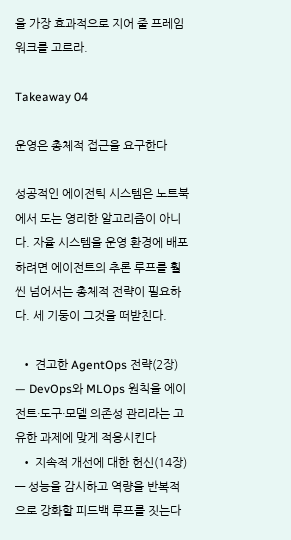을 가장 효과적으로 지어 줄 프레임워크를 고르라.

Takeaway 04

운영은 총체적 접근을 요구한다

성공적인 에이전틱 시스템은 노트북에서 도는 영리한 알고리즘이 아니다. 자율 시스템을 운영 환경에 배포하려면 에이전트의 추론 루프를 훨씬 넘어서는 총체적 전략이 필요하다. 세 기둥이 그것을 떠받친다.

  • 견고한 AgentOps 전략(2장) — DevOps와 MLOps 원칙을 에이전트·도구·모델 의존성 관리라는 고유한 과제에 맞게 적응시킨다
  • 지속적 개선에 대한 헌신(14장) — 성능을 감시하고 역량을 반복적으로 강화할 피드백 루프를 짓는다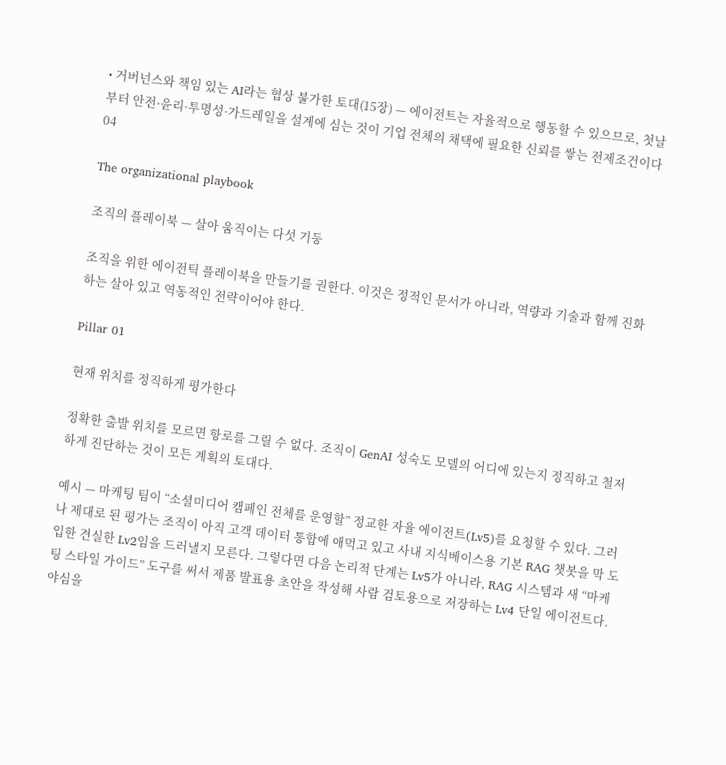• 거버넌스와 책임 있는 AI라는 협상 불가한 토대(15장) — 에이전트는 자율적으로 행동할 수 있으므로, 첫날부터 안전·윤리·투명성·가드레일을 설계에 심는 것이 기업 전체의 채택에 필요한 신뢰를 쌓는 전제조건이다
04

The organizational playbook

조직의 플레이북 — 살아 움직이는 다섯 기둥

조직을 위한 에이전틱 플레이북을 만들기를 권한다. 이것은 정적인 문서가 아니라, 역량과 기술과 함께 진화하는 살아 있고 역동적인 전략이어야 한다.

Pillar 01

현재 위치를 정직하게 평가한다

정확한 출발 위치를 모르면 항로를 그릴 수 없다. 조직이 GenAI 성숙도 모델의 어디에 있는지 정직하고 철저하게 진단하는 것이 모든 계획의 토대다.

예시 — 마케팅 팀이 “소셜미디어 캠페인 전체를 운영할” 정교한 자율 에이전트(Lv5)를 요청할 수 있다. 그러나 제대로 된 평가는 조직이 아직 고객 데이터 통합에 애먹고 있고 사내 지식베이스용 기본 RAG 챗봇을 막 도입한 견실한 Lv2임을 드러낼지 모른다. 그렇다면 다음 논리적 단계는 Lv5가 아니라, RAG 시스템과 새 “마케팅 스타일 가이드” 도구를 써서 제품 발표용 초안을 작성해 사람 검토용으로 저장하는 Lv4 단일 에이전트다. 야심을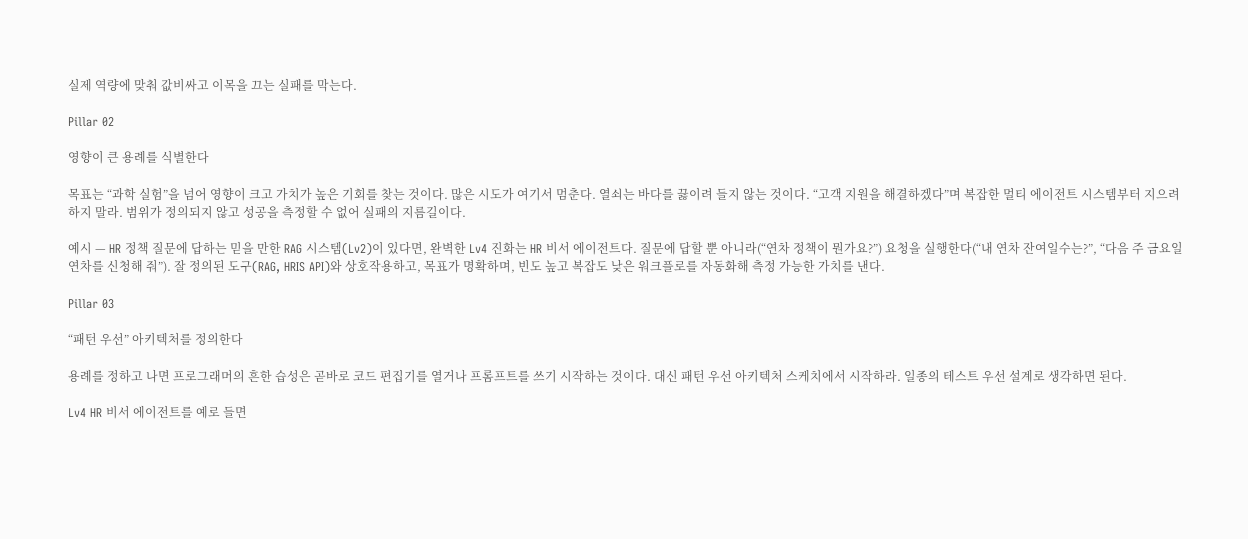실제 역량에 맞춰 값비싸고 이목을 끄는 실패를 막는다.

Pillar 02

영향이 큰 용례를 식별한다

목표는 “과학 실험”을 넘어 영향이 크고 가치가 높은 기회를 찾는 것이다. 많은 시도가 여기서 멈춘다. 열쇠는 바다를 끓이려 들지 않는 것이다. “고객 지원을 해결하겠다”며 복잡한 멀티 에이전트 시스템부터 지으려 하지 말라. 범위가 정의되지 않고 성공을 측정할 수 없어 실패의 지름길이다.

예시 — HR 정책 질문에 답하는 믿을 만한 RAG 시스템(Lv2)이 있다면, 완벽한 Lv4 진화는 HR 비서 에이전트다. 질문에 답할 뿐 아니라(“연차 정책이 뭔가요?”) 요청을 실행한다(“내 연차 잔여일수는?”, “다음 주 금요일 연차를 신청해 줘”). 잘 정의된 도구(RAG, HRIS API)와 상호작용하고, 목표가 명확하며, 빈도 높고 복잡도 낮은 워크플로를 자동화해 측정 가능한 가치를 낸다.

Pillar 03

“패턴 우선” 아키텍처를 정의한다

용례를 정하고 나면 프로그래머의 흔한 습성은 곧바로 코드 편집기를 열거나 프롬프트를 쓰기 시작하는 것이다. 대신 패턴 우선 아키텍처 스케치에서 시작하라. 일종의 테스트 우선 설계로 생각하면 된다.

Lv4 HR 비서 에이전트를 예로 들면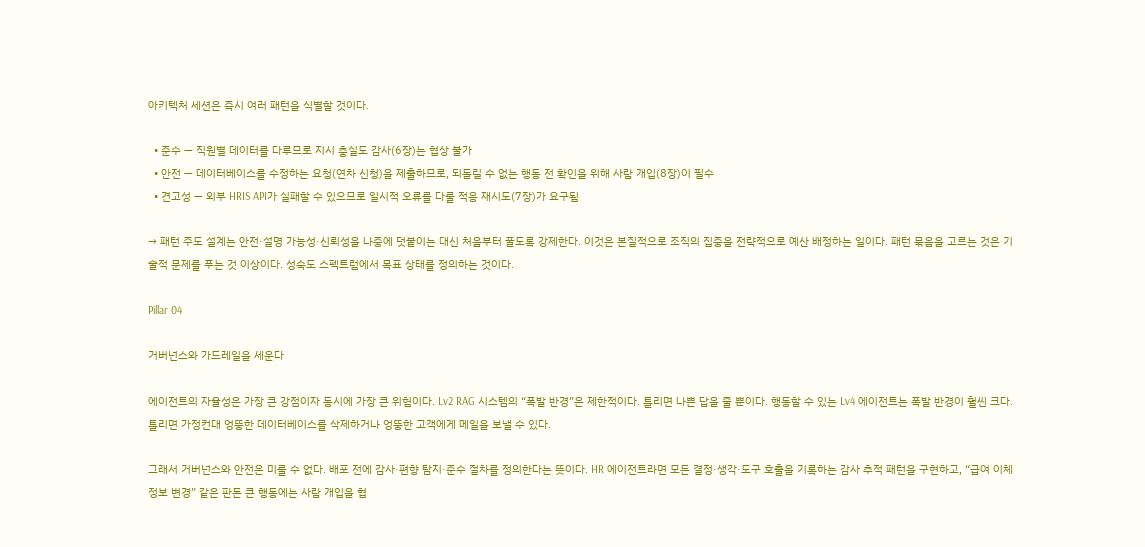아키텍처 세션은 즉시 여러 패턴을 식별할 것이다.

  • 준수 — 직원별 데이터를 다루므로 지시 충실도 감사(6장)는 협상 불가
  • 안전 — 데이터베이스를 수정하는 요청(연차 신청)을 제출하므로, 되돌릴 수 없는 행동 전 확인을 위해 사람 개입(8장)이 필수
  • 견고성 — 외부 HRIS API가 실패할 수 있으므로 일시적 오류를 다룰 적응 재시도(7장)가 요구됨

→ 패턴 주도 설계는 안전·설명 가능성·신뢰성을 나중에 덧붙이는 대신 처음부터 풀도록 강제한다. 이것은 본질적으로 조직의 집중을 전략적으로 예산 배정하는 일이다. 패턴 묶음을 고르는 것은 기술적 문제를 푸는 것 이상이다. 성숙도 스펙트럼에서 목표 상태를 정의하는 것이다.

Pillar 04

거버넌스와 가드레일을 세운다

에이전트의 자율성은 가장 큰 강점이자 동시에 가장 큰 위험이다. Lv2 RAG 시스템의 “폭발 반경”은 제한적이다. 틀리면 나쁜 답을 줄 뿐이다. 행동할 수 있는 Lv4 에이전트는 폭발 반경이 훨씬 크다. 틀리면 가정컨대 엉뚱한 데이터베이스를 삭제하거나 엉뚱한 고객에게 메일을 보낼 수 있다.

그래서 거버넌스와 안전은 미룰 수 없다. 배포 전에 감사·편향 탐지·준수 절차를 정의한다는 뜻이다. HR 에이전트라면 모든 결정·생각·도구 호출을 기록하는 감사 추적 패턴을 구현하고, “급여 이체 정보 변경” 같은 판돈 큰 행동에는 사람 개입을 협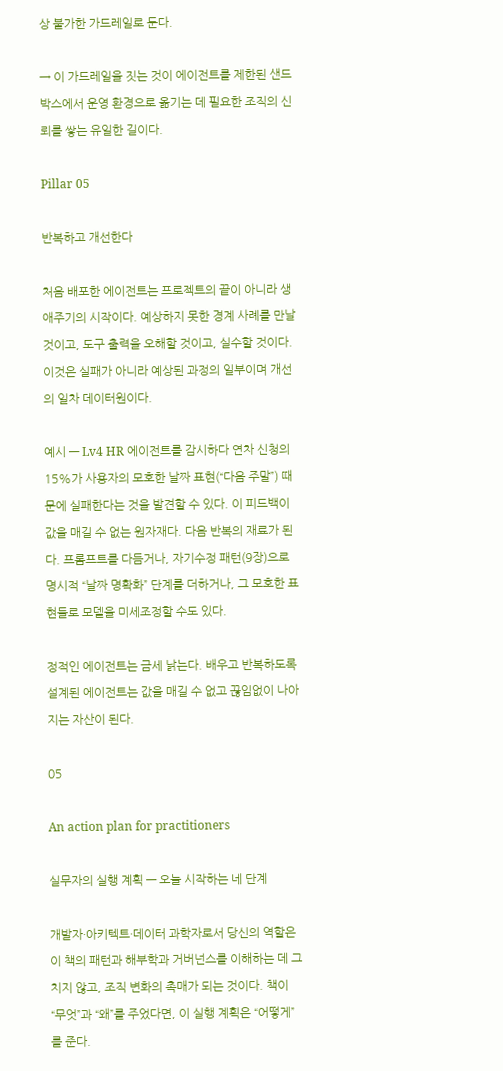상 불가한 가드레일로 둔다.

→ 이 가드레일을 짓는 것이 에이전트를 제한된 샌드박스에서 운영 환경으로 옮기는 데 필요한 조직의 신뢰를 쌓는 유일한 길이다.

Pillar 05

반복하고 개선한다

처음 배포한 에이전트는 프로젝트의 끝이 아니라 생애주기의 시작이다. 예상하지 못한 경계 사례를 만날 것이고, 도구 출력을 오해할 것이고, 실수할 것이다. 이것은 실패가 아니라 예상된 과정의 일부이며 개선의 일차 데이터원이다.

예시 — Lv4 HR 에이전트를 감시하다 연차 신청의 15%가 사용자의 모호한 날짜 표현(“다음 주말”) 때문에 실패한다는 것을 발견할 수 있다. 이 피드백이 값을 매길 수 없는 원자재다. 다음 반복의 재료가 된다. 프롬프트를 다듬거나, 자기수정 패턴(9장)으로 명시적 “날짜 명확화” 단계를 더하거나, 그 모호한 표현들로 모델을 미세조정할 수도 있다.

정적인 에이전트는 금세 낡는다. 배우고 반복하도록 설계된 에이전트는 값을 매길 수 없고 끊임없이 나아지는 자산이 된다.

05

An action plan for practitioners

실무자의 실행 계획 — 오늘 시작하는 네 단계

개발자·아키텍트·데이터 과학자로서 당신의 역할은 이 책의 패턴과 해부학과 거버넌스를 이해하는 데 그치지 않고, 조직 변화의 촉매가 되는 것이다. 책이 “무엇”과 “왜”를 주었다면, 이 실행 계획은 “어떻게”를 준다.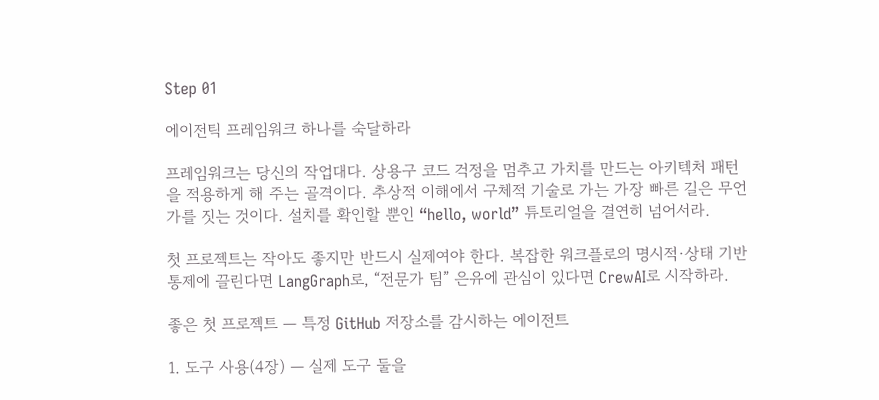Step 01

에이전틱 프레임워크 하나를 숙달하라

프레임워크는 당신의 작업대다. 상용구 코드 걱정을 멈추고 가치를 만드는 아키텍처 패턴을 적용하게 해 주는 골격이다. 추상적 이해에서 구체적 기술로 가는 가장 빠른 길은 무언가를 짓는 것이다. 설치를 확인할 뿐인 “hello, world” 튜토리얼을 결연히 넘어서라.

첫 프로젝트는 작아도 좋지만 반드시 실제여야 한다. 복잡한 워크플로의 명시적·상태 기반 통제에 끌린다면 LangGraph로, “전문가 팀” 은유에 관심이 있다면 CrewAI로 시작하라.

좋은 첫 프로젝트 — 특정 GitHub 저장소를 감시하는 에이전트

1. 도구 사용(4장) — 실제 도구 둘을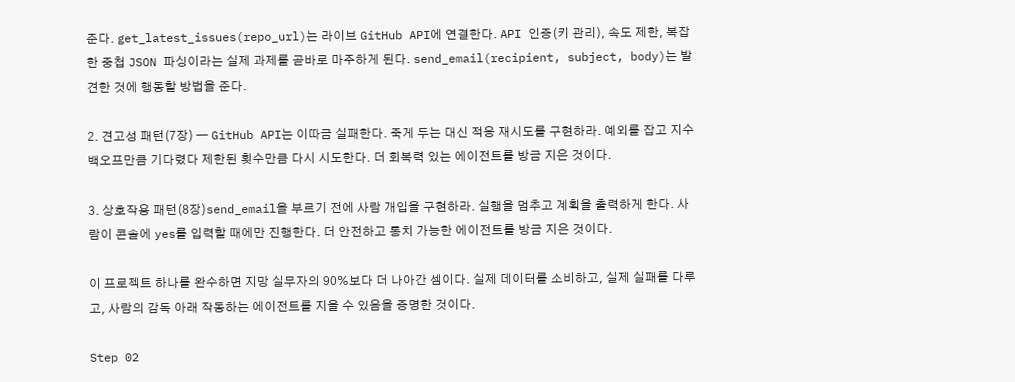준다. get_latest_issues(repo_url)는 라이브 GitHub API에 연결한다. API 인증(키 관리), 속도 제한, 복잡한 중첩 JSON 파싱이라는 실제 과제를 곧바로 마주하게 된다. send_email(recipient, subject, body)는 발견한 것에 행동할 방법을 준다.

2. 견고성 패턴(7장) — GitHub API는 이따금 실패한다. 죽게 두는 대신 적응 재시도를 구현하라. 예외를 잡고 지수 백오프만큼 기다렸다 제한된 횟수만큼 다시 시도한다. 더 회복력 있는 에이전트를 방금 지은 것이다.

3. 상호작용 패턴(8장)send_email을 부르기 전에 사람 개입을 구현하라. 실행을 멈추고 계획을 출력하게 한다. 사람이 콘솔에 yes를 입력할 때에만 진행한다. 더 안전하고 통치 가능한 에이전트를 방금 지은 것이다.

이 프로젝트 하나를 완수하면 지망 실무자의 90%보다 더 나아간 셈이다. 실제 데이터를 소비하고, 실제 실패를 다루고, 사람의 감독 아래 작동하는 에이전트를 지을 수 있음을 증명한 것이다.

Step 02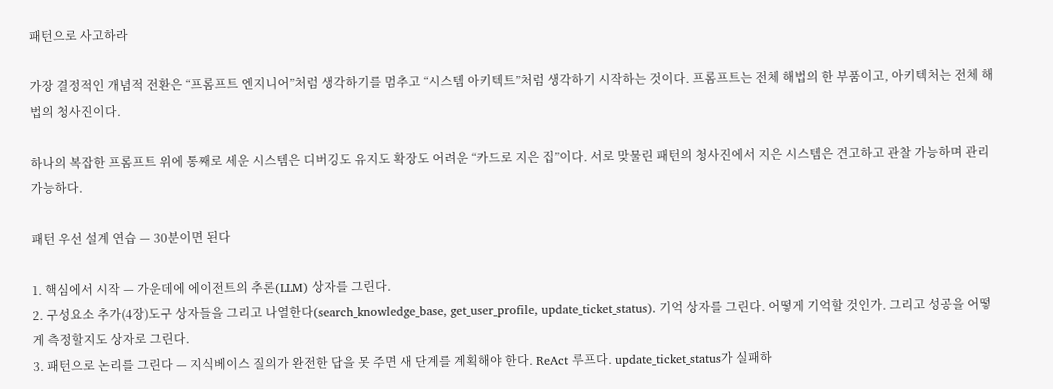패턴으로 사고하라

가장 결정적인 개념적 전환은 “프롬프트 엔지니어”처럼 생각하기를 멈추고 “시스템 아키텍트”처럼 생각하기 시작하는 것이다. 프롬프트는 전체 해법의 한 부품이고, 아키텍처는 전체 해법의 청사진이다.

하나의 복잡한 프롬프트 위에 통째로 세운 시스템은 디버깅도 유지도 확장도 어려운 “카드로 지은 집”이다. 서로 맞물린 패턴의 청사진에서 지은 시스템은 견고하고 관찰 가능하며 관리 가능하다.

패턴 우선 설계 연습 — 30분이면 된다

1. 핵심에서 시작 — 가운데에 에이전트의 추론(LLM) 상자를 그린다.
2. 구성요소 추가(4장)도구 상자들을 그리고 나열한다(search_knowledge_base, get_user_profile, update_ticket_status). 기억 상자를 그린다. 어떻게 기억할 것인가. 그리고 성공을 어떻게 측정할지도 상자로 그린다.
3. 패턴으로 논리를 그린다 — 지식베이스 질의가 완전한 답을 못 주면 새 단계를 계획해야 한다. ReAct 루프다. update_ticket_status가 실패하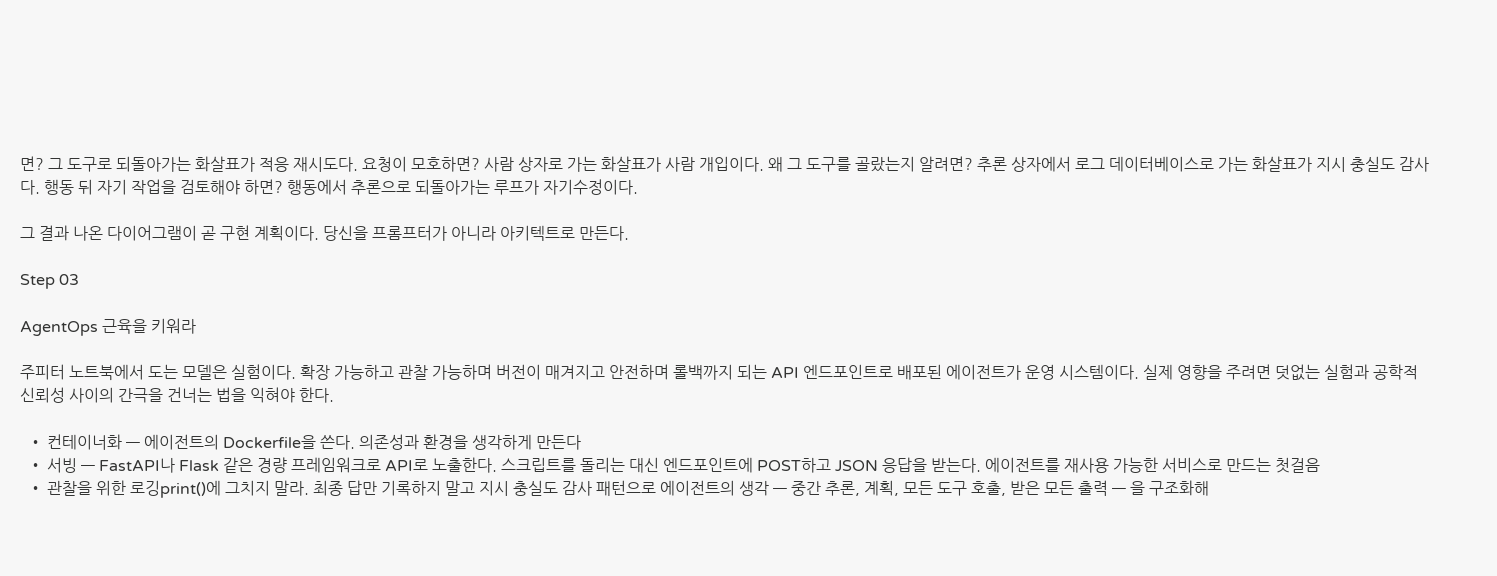면? 그 도구로 되돌아가는 화살표가 적응 재시도다. 요청이 모호하면? 사람 상자로 가는 화살표가 사람 개입이다. 왜 그 도구를 골랐는지 알려면? 추론 상자에서 로그 데이터베이스로 가는 화살표가 지시 충실도 감사다. 행동 뒤 자기 작업을 검토해야 하면? 행동에서 추론으로 되돌아가는 루프가 자기수정이다.

그 결과 나온 다이어그램이 곧 구현 계획이다. 당신을 프롬프터가 아니라 아키텍트로 만든다.

Step 03

AgentOps 근육을 키워라

주피터 노트북에서 도는 모델은 실험이다. 확장 가능하고 관찰 가능하며 버전이 매겨지고 안전하며 롤백까지 되는 API 엔드포인트로 배포된 에이전트가 운영 시스템이다. 실제 영향을 주려면 덧없는 실험과 공학적 신뢰성 사이의 간극을 건너는 법을 익혀야 한다.

  • 컨테이너화 — 에이전트의 Dockerfile을 쓴다. 의존성과 환경을 생각하게 만든다
  • 서빙 — FastAPI나 Flask 같은 경량 프레임워크로 API로 노출한다. 스크립트를 돌리는 대신 엔드포인트에 POST하고 JSON 응답을 받는다. 에이전트를 재사용 가능한 서비스로 만드는 첫걸음
  • 관찰을 위한 로깅print()에 그치지 말라. 최종 답만 기록하지 말고 지시 충실도 감사 패턴으로 에이전트의 생각 — 중간 추론, 계획, 모든 도구 호출, 받은 모든 출력 — 을 구조화해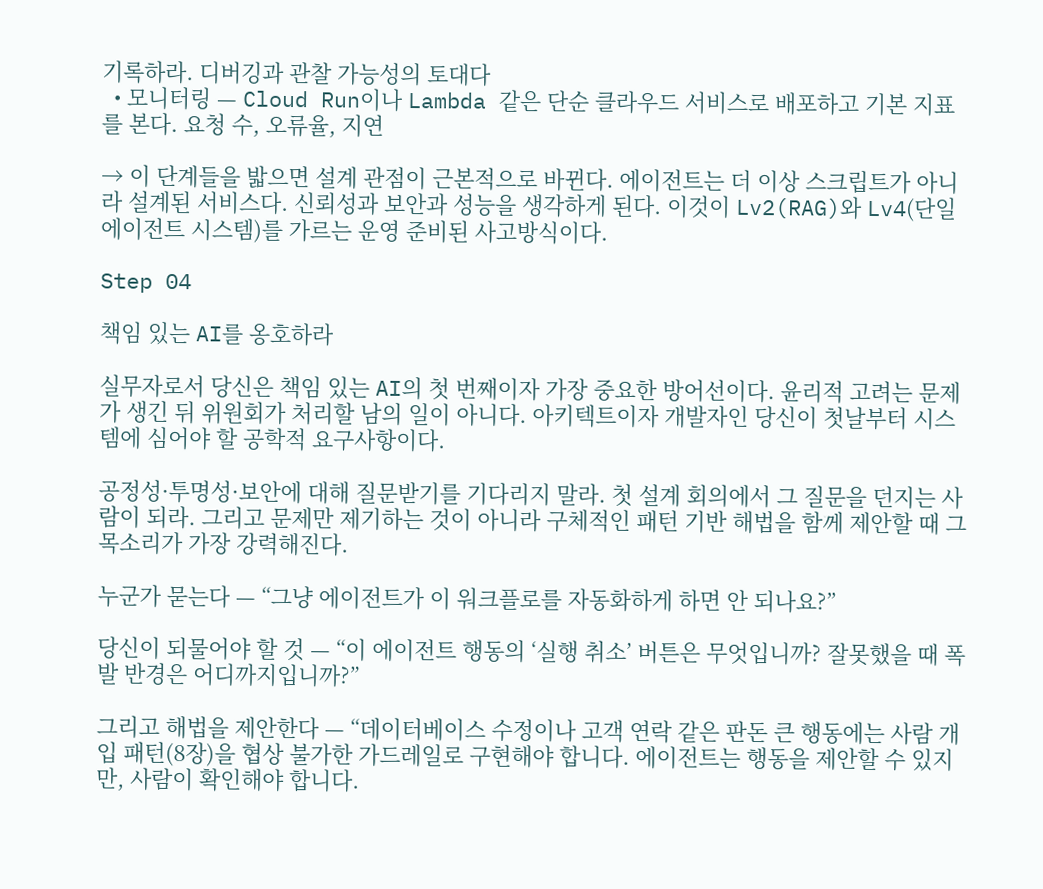기록하라. 디버깅과 관찰 가능성의 토대다
  • 모니터링 — Cloud Run이나 Lambda 같은 단순 클라우드 서비스로 배포하고 기본 지표를 본다. 요청 수, 오류율, 지연

→ 이 단계들을 밟으면 설계 관점이 근본적으로 바뀐다. 에이전트는 더 이상 스크립트가 아니라 설계된 서비스다. 신뢰성과 보안과 성능을 생각하게 된다. 이것이 Lv2(RAG)와 Lv4(단일 에이전트 시스템)를 가르는 운영 준비된 사고방식이다.

Step 04

책임 있는 AI를 옹호하라

실무자로서 당신은 책임 있는 AI의 첫 번째이자 가장 중요한 방어선이다. 윤리적 고려는 문제가 생긴 뒤 위원회가 처리할 남의 일이 아니다. 아키텍트이자 개발자인 당신이 첫날부터 시스템에 심어야 할 공학적 요구사항이다.

공정성·투명성·보안에 대해 질문받기를 기다리지 말라. 첫 설계 회의에서 그 질문을 던지는 사람이 되라. 그리고 문제만 제기하는 것이 아니라 구체적인 패턴 기반 해법을 함께 제안할 때 그 목소리가 가장 강력해진다.

누군가 묻는다 — “그냥 에이전트가 이 워크플로를 자동화하게 하면 안 되나요?”

당신이 되물어야 할 것 — “이 에이전트 행동의 ‘실행 취소’ 버튼은 무엇입니까? 잘못했을 때 폭발 반경은 어디까지입니까?”

그리고 해법을 제안한다 — “데이터베이스 수정이나 고객 연락 같은 판돈 큰 행동에는 사람 개입 패턴(8장)을 협상 불가한 가드레일로 구현해야 합니다. 에이전트는 행동을 제안할 수 있지만, 사람이 확인해야 합니다.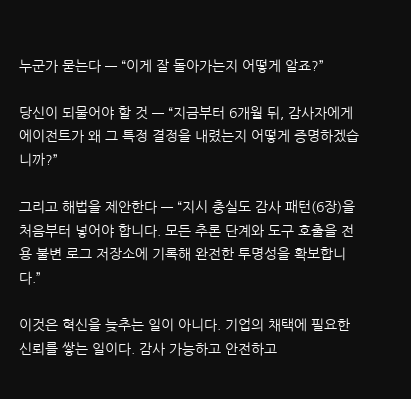누군가 묻는다 — “이게 잘 돌아가는지 어떻게 알죠?”

당신이 되물어야 할 것 — “지금부터 6개월 뒤, 감사자에게 에이전트가 왜 그 특정 결정을 내렸는지 어떻게 증명하겠습니까?”

그리고 해법을 제안한다 — “지시 충실도 감사 패턴(6장)을 처음부터 넣어야 합니다. 모든 추론 단계와 도구 호출을 전용 불변 로그 저장소에 기록해 완전한 투명성을 확보합니다.”

이것은 혁신을 늦추는 일이 아니다. 기업의 채택에 필요한 신뢰를 쌓는 일이다. 감사 가능하고 안전하고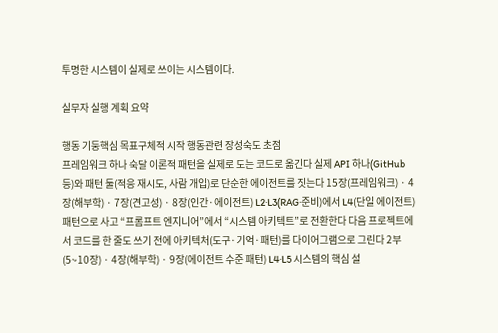투명한 시스템이 실제로 쓰이는 시스템이다.

실무자 실행 계획 요약

행동 기둥핵심 목표구체적 시작 행동관련 장성숙도 초점
프레임워크 하나 숙달 이론적 패턴을 실제로 도는 코드로 옮긴다 실제 API 하나(GitHub 등)와 패턴 둘(적응 재시도, 사람 개입)로 단순한 에이전트를 짓는다 15장(프레임워크) · 4장(해부학) · 7장(견고성) · 8장(인간·에이전트) L2·L3(RAG·준비)에서 L4(단일 에이전트)
패턴으로 사고 “프롬프트 엔지니어”에서 “시스템 아키텍트”로 전환한다 다음 프로젝트에서 코드를 한 줄도 쓰기 전에 아키텍처(도구·기억·패턴)를 다이어그램으로 그린다 2부(5~10장) · 4장(해부학) · 9장(에이전트 수준 패턴) L4·L5 시스템의 핵심 설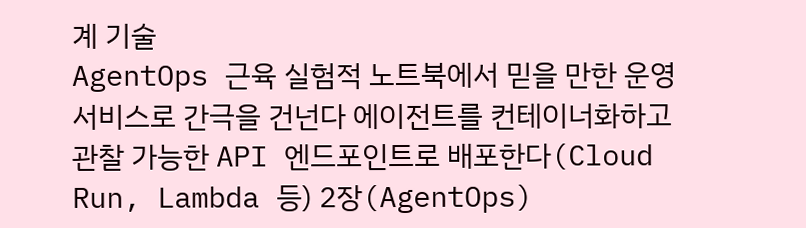계 기술
AgentOps 근육 실험적 노트북에서 믿을 만한 운영 서비스로 간극을 건넌다 에이전트를 컨테이너화하고 관찰 가능한 API 엔드포인트로 배포한다(Cloud Run, Lambda 등) 2장(AgentOps)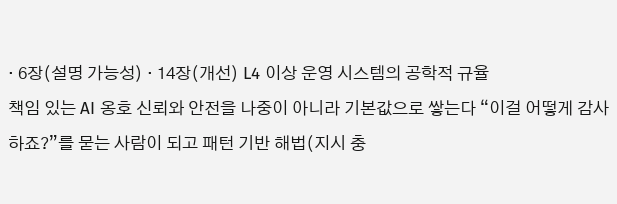· 6장(설명 가능성) · 14장(개선) L4 이상 운영 시스템의 공학적 규율
책임 있는 AI 옹호 신뢰와 안전을 나중이 아니라 기본값으로 쌓는다 “이걸 어떻게 감사하죠?”를 묻는 사람이 되고 패턴 기반 해법(지시 충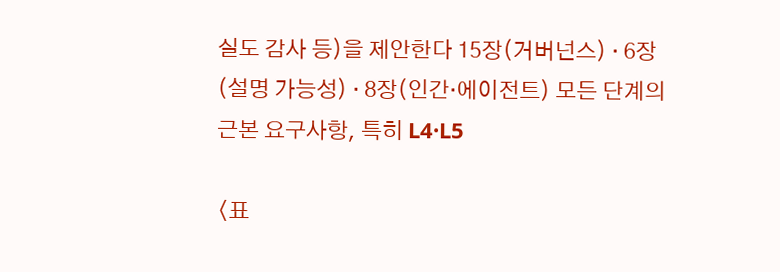실도 감사 등)을 제안한다 15장(거버넌스) · 6장(설명 가능성) · 8장(인간·에이전트) 모든 단계의 근본 요구사항, 특히 L4·L5

〈표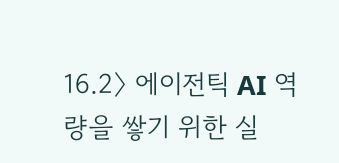16.2〉 에이전틱 AI 역량을 쌓기 위한 실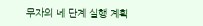무자의 네 단계 실행 계획